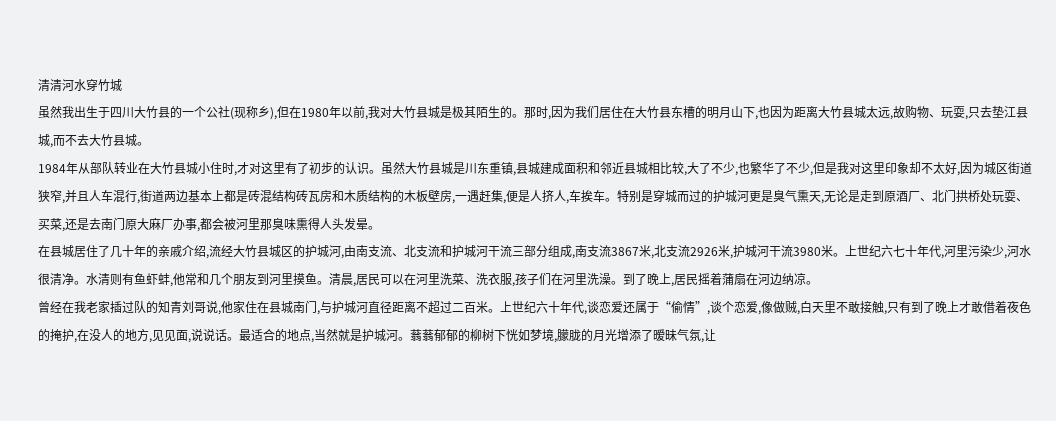清清河水穿竹城
虽然我出生于四川大竹县的一个公社(现称乡),但在1980年以前,我对大竹县城是极其陌生的。那时,因为我们居住在大竹县东槽的明月山下,也因为距离大竹县城太远,故购物、玩耍,只去垫江县城,而不去大竹县城。
1984年从部队转业在大竹县城小住时,才对这里有了初步的认识。虽然大竹县城是川东重镇,县城建成面积和邻近县城相比较,大了不少,也繁华了不少,但是我对这里印象却不太好,因为城区街道狭窄,并且人车混行,街道两边基本上都是砖混结构砖瓦房和木质结构的木板壁房,一遇赶集,便是人挤人,车挨车。特别是穿城而过的护城河更是臭气熏天,无论是走到原酒厂、北门拱桥处玩耍、买菜,还是去南门原大麻厂办事,都会被河里那臭味熏得人头发晕。
在县城居住了几十年的亲戚介绍,流经大竹县城区的护城河,由南支流、北支流和护城河干流三部分组成,南支流3867米,北支流2926米,护城河干流3980米。上世纪六七十年代,河里污染少,河水很清净。水清则有鱼虾蚌,他常和几个朋友到河里摸鱼。清晨,居民可以在河里洗菜、洗衣服,孩子们在河里洗澡。到了晚上,居民摇着蒲扇在河边纳凉。
曾经在我老家插过队的知青刘哥说,他家住在县城南门,与护城河直径距离不超过二百米。上世纪六十年代,谈恋爱还属于“偷情”,谈个恋爱,像做贼,白天里不敢接触,只有到了晚上才敢借着夜色的掩护,在没人的地方,见见面,说说话。最适合的地点,当然就是护城河。蓊蓊郁郁的柳树下恍如梦境,朦胧的月光增添了暧昧气氛,让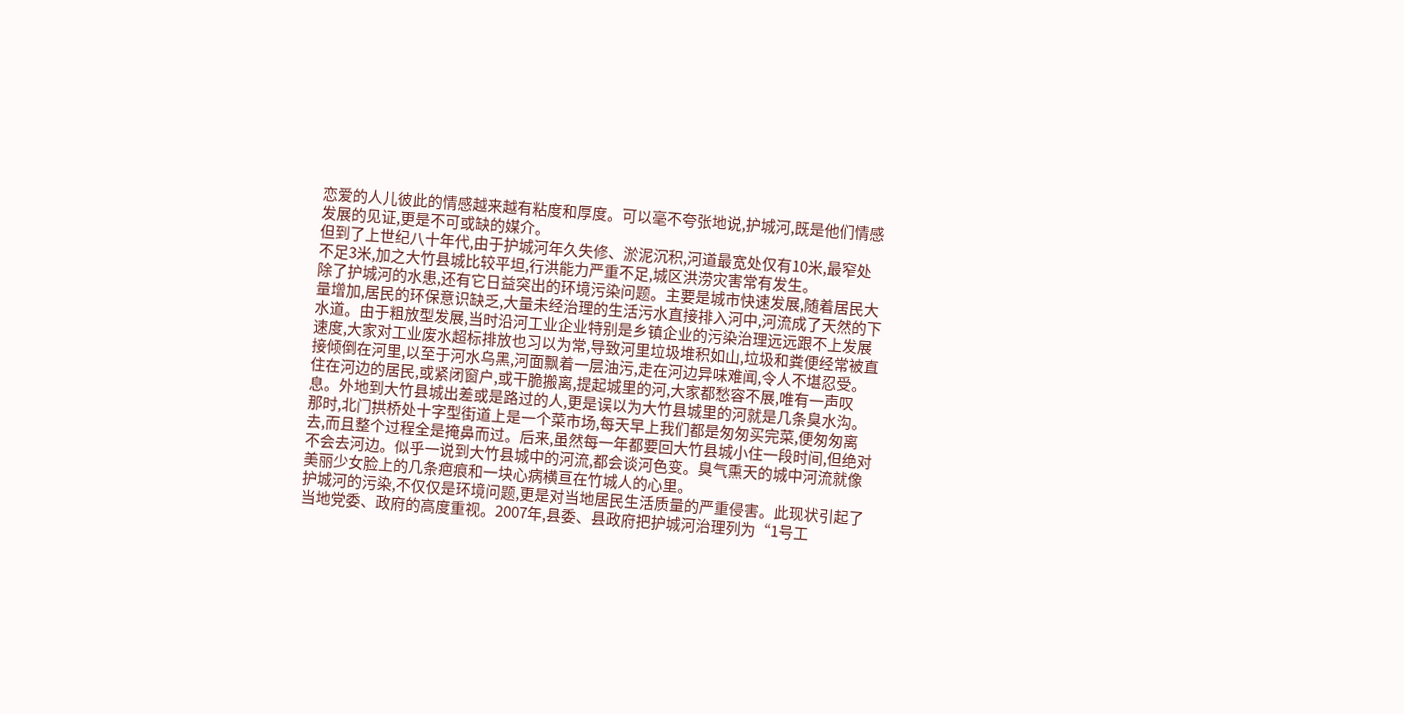恋爱的人儿彼此的情感越来越有粘度和厚度。可以毫不夸张地说,护城河,既是他们情感发展的见证,更是不可或缺的媒介。
但到了上世纪八十年代,由于护城河年久失修、淤泥沉积,河道最宽处仅有10米,最窄处不足3米,加之大竹县城比较平坦,行洪能力严重不足,城区洪涝灾害常有发生。
除了护城河的水患,还有它日益突出的环境污染问题。主要是城市快速发展,随着居民大量增加,居民的环保意识缺乏,大量未经治理的生活污水直接排入河中,河流成了天然的下水道。由于粗放型发展,当时沿河工业企业特别是乡镇企业的污染治理远远跟不上发展速度,大家对工业废水超标排放也习以为常,导致河里垃圾堆积如山,垃圾和粪便经常被直接倾倒在河里,以至于河水乌黑,河面飘着一层油污,走在河边异味难闻,令人不堪忍受。住在河边的居民,或紧闭窗户,或干脆搬离,提起城里的河,大家都愁容不展,唯有一声叹息。外地到大竹县城出差或是路过的人,更是误以为大竹县城里的河就是几条臭水沟。
那时,北门拱桥处十字型街道上是一个菜市场,每天早上我们都是匆匆买完菜,便匆匆离去,而且整个过程全是掩鼻而过。后来,虽然每一年都要回大竹县城小住一段时间,但绝对不会去河边。似乎一说到大竹县城中的河流,都会谈河色变。臭气熏天的城中河流就像美丽少女脸上的几条疤痕和一块心病横亘在竹城人的心里。
护城河的污染,不仅仅是环境问题,更是对当地居民生活质量的严重侵害。此现状引起了当地党委、政府的高度重视。2007年,县委、县政府把护城河治理列为“1号工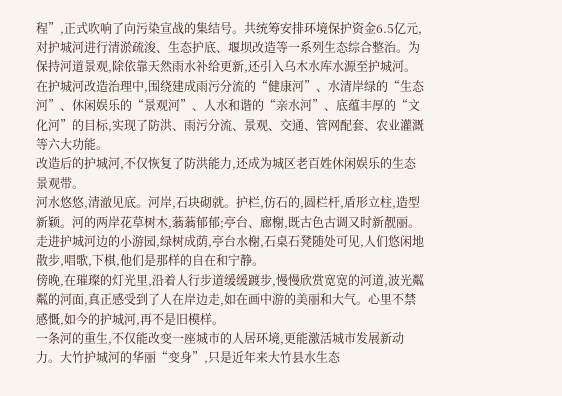程”,正式吹响了向污染宣战的集结号。共统筹安排环境保护资金6.5亿元,对护城河进行清淤疏浚、生态护底、堰坝改造等一系列生态综合整治。为保持河道景观,除依靠天然雨水补给更新,还引入乌木水库水源至护城河。在护城河改造治理中,围绕建成雨污分流的“健康河”、水清岸绿的“生态河”、休闲娱乐的“景观河”、人水和谐的“亲水河”、底蕴丰厚的“文化河”的目标,实现了防洪、雨污分流、景观、交通、管网配套、农业灌溉等六大功能。
改造后的护城河,不仅恢复了防洪能力,还成为城区老百姓休闲娱乐的生态景观带。
河水悠悠,清澈见底。河岸,石块砌就。护栏,仿石的,圆栏杆,盾形立柱,造型新颖。河的两岸花草树木,蓊蓊郁郁;亭台、廊榭,既古色古调又时新靓丽。
走进护城河边的小游园,绿树成荫,亭台水榭,石桌石凳随处可见,人们悠闲地散步,唱歌,下棋,他们是那样的自在和宁静。
傍晚,在璀璨的灯光里,沿着人行步道缓缓踱步,慢慢欣赏宽宽的河道,波光粼粼的河面,真正感受到了人在岸边走,如在画中游的美丽和大气。心里不禁感慨,如今的护城河,再不是旧模样。
一条河的重生,不仅能改变一座城市的人居环境,更能激活城市发展新动力。大竹护城河的华丽“变身”,只是近年来大竹县水生态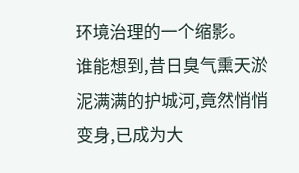环境治理的一个缩影。
谁能想到,昔日臭气熏天淤泥满满的护城河,竟然悄悄变身,已成为大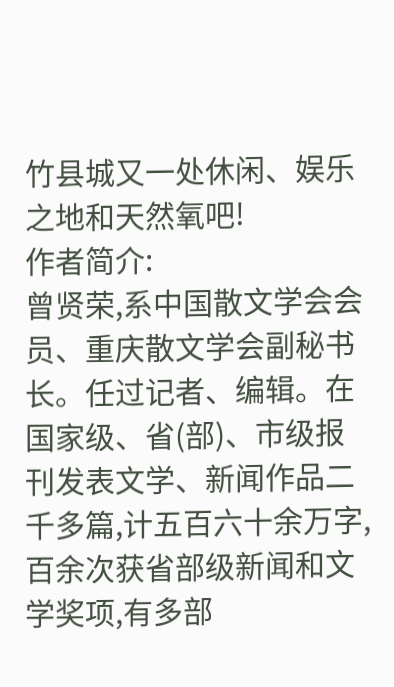竹县城又一处休闲、娱乐之地和天然氧吧!
作者简介:
曾贤荣,系中国散文学会会员、重庆散文学会副秘书长。任过记者、编辑。在国家级、省(部)、市级报刊发表文学、新闻作品二千多篇,计五百六十余万字,百余次获省部级新闻和文学奖项,有多部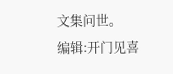文集问世。
编辑:开门见喜